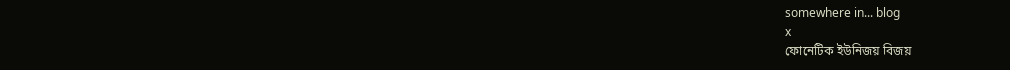somewhere in... blog
x
ফোনেটিক ইউনিজয় বিজয়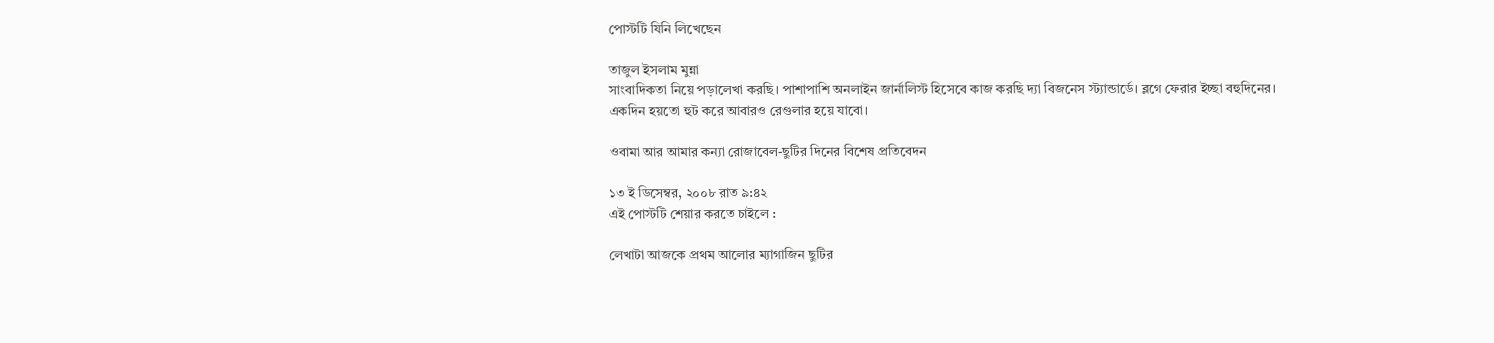পোস্টটি যিনি লিখেছেন

তাজুল ইসলাম মুন্না
সাংবাদিকতা নিয়ে পড়ালেখা করছি। পাশাপাশি অনলাইন জার্নালিস্ট হিসেবে কাজ করছি দ্যা বিজনেস স্ট্যান্ডার্ডে। ব্লগে ফেরার ইচ্ছা বহুদিনের। একদিন হয়তো হুট করে আবারও রেগুলার হয়ে যাবো।

ওবামা আর আমার কন্যা রোজাবেল-ছুটির দিনের বিশেষ প্রতিবেদন

১৩ ই ডিসেম্বর, ২০০৮ রাত ৯:৪২
এই পোস্টটি শেয়ার করতে চাইলে :

লেখাটা আজকে প্রথম আলোর ম্যাগাজিন ছুটির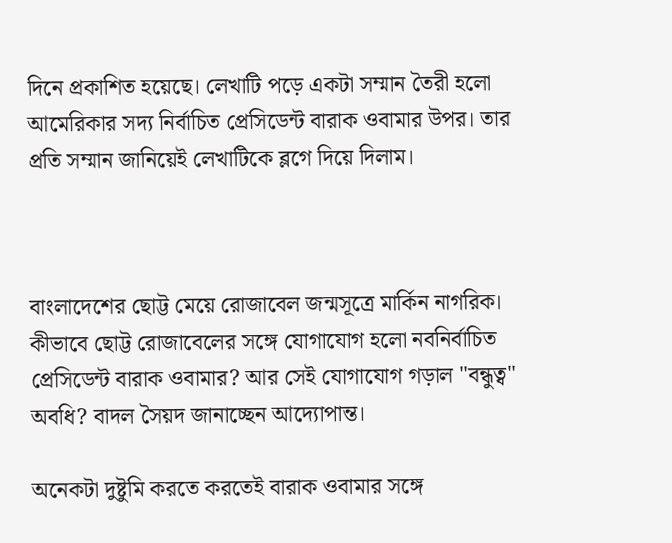দিনে প্রকাশিত হয়েছে। লেখাটি পড়ে একটা সম্মান তৈরী হলো আমেরিকার সদ্য নির্বাচিত প্রেসিডেন্ট বারাক ওবামার উপর। তার প্রতি সম্মান জানিয়েই লেখাটিকে ব্লগে দিয়ে দিলাম।



বাংলাদেশের ছোট্ট মেয়ে রোজাবেল জন্মসূত্রে মার্কিন নাগরিক। কীভাবে ছোট্ট রোজাবেলের সঙ্গে যোগাযোগ হলো নবনির্বাচিত প্রেসিডেন্ট বারাক ওবামার? আর সেই যোগাযোগ গড়াল "বন্ধুত্ব" অবধি? বাদল সৈয়দ জানাচ্ছেন আদ্যোপান্ত।

অনেকটা দুষ্টুমি করতে করতেই বারাক ওবামার সঙ্গে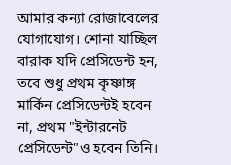আমার কন্যা রোজাবেলের যোগাযোগ। শোনা যাচ্ছিল বারাক যদি প্রেসিডেন্ট হন, তবে শুধু প্রথম কৃষ্ণাঙ্গ মার্কিন প্রেসিডেন্টই হবেন না, প্রথম "ইন্টারনেট প্রেসিডেন্ট"ও হবেন তিনি।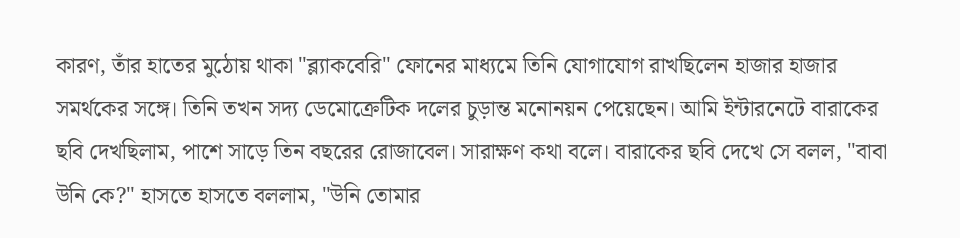কারণ, তাঁর হাতের মুঠোয় থাকা "ব্ল্যাকবেরি" ফোনের মাধ্যমে তিনি যোগাযোগ রাখছিলেন হাজার হাজার সমর্থকের সঙ্গে। তিনি তখন সদ্য ডেমোক্রেটিক দলের চুড়ান্ত মনোনয়ন পেয়েছেন। আমি ইন্টারনেটে বারাকের ছবি দেখছিলাম, পাশে সাড়ে তিন বছরের রোজাবেল। সারাক্ষণ কথা বলে। বারাকের ছবি দেখে সে বলল, "বাবা উনি কে?" হাসতে হাসতে বললাম, "উনি তোমার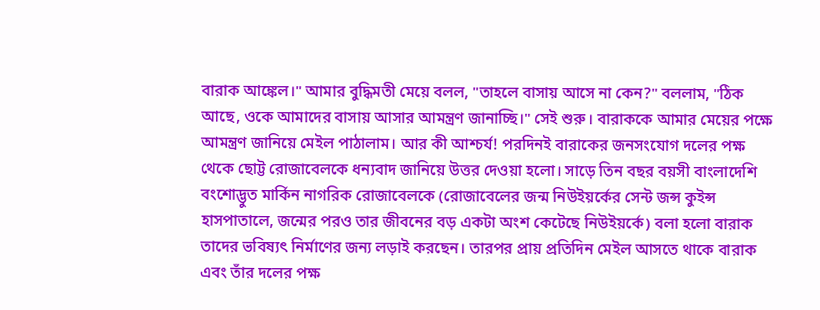বারাক আঙ্কেল।" আমার বুদ্ধিমতী মেয়ে বলল, "তাহলে বাসায় আসে না কেন?" বললাম, "ঠিক আছে, ওকে আমাদের বাসায় আসার আমন্ত্রণ জানাচ্ছি।" সেই শুরু। বারাককে আমার মেয়ের পক্ষে আমন্ত্রণ জানিয়ে মেইল পাঠালাম। আর কী আশ্চর্য! পরদিনই বারাকের জনসংযোগ দলের পক্ষ থেকে ছোট্ট রোজাবেলকে ধন্যবাদ জানিয়ে উত্তর দেওয়া হলো। সাড়ে তিন বছর বয়সী বাংলাদেশি বংশোদ্ভুত মার্কিন নাগরিক রোজাবেলকে (রোজাবেলের জন্ম নিউইয়র্কের সেন্ট জন্স কুইন্স হাসপাতালে, জন্মের পরও তার জীবনের বড় একটা অংশ কেটেছে নিউইয়র্কে) বলা হলো বারাক তাদের ভবিষ্যৎ নির্মাণের জন্য লড়াই করছেন। তারপর প্রায় প্রতিদিন মেইল আসতে থাকে বারাক এবং তাঁর দলের পক্ষ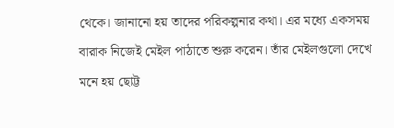থেকে। জানানো হয় তাদের পরিকল্পনার কথা। এর মধ্যে একসময় বারাক নিজেই মেইল পাঠাতে শুরু করেন। তাঁর মেইলগুলো দেখে মনে হয় ছোট্ট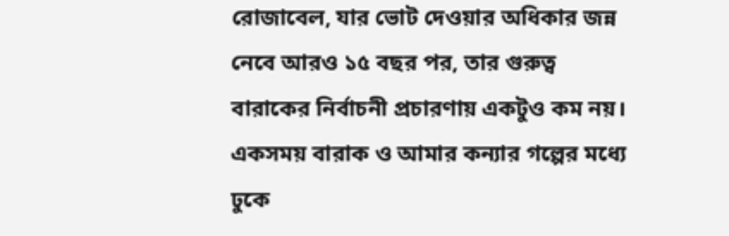রোজাবেল, যার ভোট দেওয়ার অধিকার জন্ন নেবে আরও ১৫ বছর পর, তার গুরুত্ব বারাকের নির্বাচনী প্রচারণায় একটুও কম নয়। একসময় বারাক ও আমার কন্যার গল্পের মধ্যে ঢুকে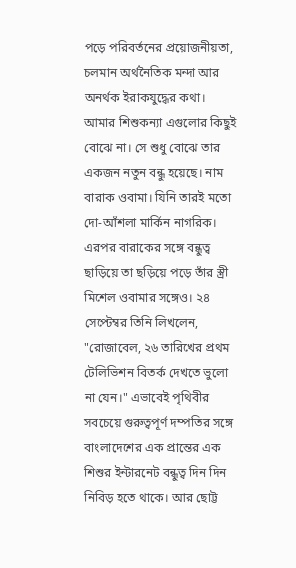পড়ে পরিবর্তনের প্রয়োজনীয়তা, চলমান অর্থনৈতিক মন্দা আর অনর্থক ইরাকযুদ্ধের কথা। আমার শিশুকন্যা এগুলোর কিছুই বোঝে না। সে শুধু বোঝে তার একজন নতুন বন্ধু হয়েছে। নাম বারাক ওবামা। যিনি তারই মতো দো-আঁশলা মার্কিন নাগরিক। এরপর বারাকের সঙ্গে বন্ধুত্ব ছাড়িয়ে তা ছড়িয়ে পড়ে তাঁর স্ত্রী মিশেল ওবামার সঙ্গেও। ২৪ সেপ্টেম্বর তিনি লিখলেন, "রোজাবেল, ২৬ তারিখের প্রথম টেলিভিশন বিতর্ক দেখতে ভুলো না যেন।" এভাবেই পৃথিবীর সবচেয়ে গুরুত্বপূর্ণ দম্পতির সঙ্গে বাংলাদেশের এক প্রান্তের এক শিশুর ইন্টারনেট বন্ধুত্ব দিন দিন নিবিড় হতে থাকে। আর ছোট্ট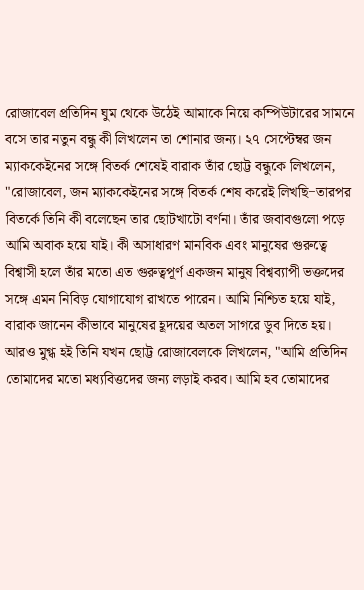রোজাবেল প্রতিদিন ঘুম থেকে উঠেই আমাকে নিয়ে কম্পিউটারের সামনে বসে তার নতুন বন্ধু কী লিখলেন তা শোনার জন্য। ২৭ সেপ্টেম্বর জন ম্যাককেইনের সঙ্গে বিতর্ক শেষেই বারাক তাঁর ছোট্ট বন্ধুকে লিখলেন, "রোজাবেল, জন ম্যাককেইনের সঙ্গে বিতর্ক শেষ করেই লিখছি−তারপর বিতর্কে তিনি কী বলেছেন তার ছোটখাটো বর্ণনা। তাঁর জবাবগুলো পড়ে আমি অবাক হয়ে যাই। কী অসাধারণ মানবিক এবং মানুষের গুরুত্বে বিশ্বাসী হলে তাঁর মতো এত গুরুত্বপূর্ণ একজন মানুষ বিশ্বব্যাপী ভক্তদের সঙ্গে এমন নিবিড় যোগাযোগ রাখতে পারেন। আমি নিশ্চিত হয়ে যাই, বারাক জানেন কীভাবে মানুষের হূদয়ের অতল সাগরে ডুব দিতে হয়। আরও মুগ্ধ হই তিনি যখন ছোট্ট রোজাবেলকে লিখলেন, "আমি প্রতিদিন তোমাদের মতো মধ্যবিত্তদের জন্য লড়াই করব। আমি হব তোমাদের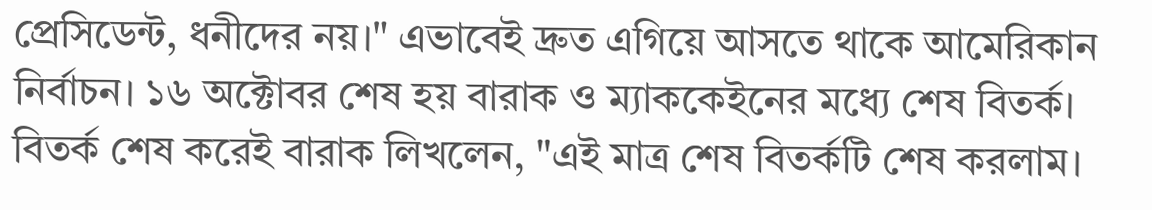প্রেসিডেন্ট, ধনীদের নয়।" এভাবেই দ্রুত এগিয়ে আসতে থাকে আমেরিকান নির্বাচন। ১৬ অক্টোবর শেষ হয় বারাক ও ম্যাককেইনের মধ্যে শেষ বিতর্ক। বিতর্ক শেষ করেই বারাক লিখলেন, "এই মাত্র শেষ বিতর্কটি শেষ করলাম।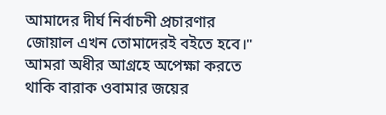আমাদের দীর্ঘ নির্বাচনী প্রচারণার জোয়াল এখন তোমাদেরই বইতে হবে।" আমরা অধীর আগ্রহে অপেক্ষা করতে থাকি বারাক ওবামার জয়ের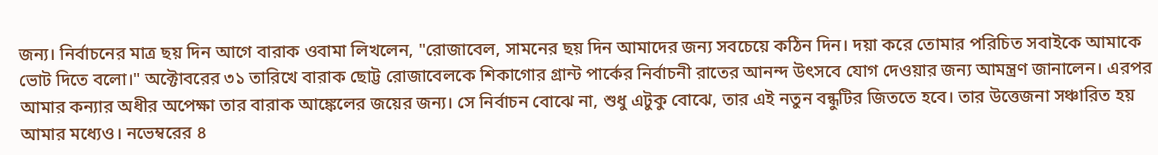জন্য। নির্বাচনের মাত্র ছয় দিন আগে বারাক ওবামা লিখলেন, "রোজাবেল, সামনের ছয় দিন আমাদের জন্য সবচেয়ে কঠিন দিন। দয়া করে তোমার পরিচিত সবাইকে আমাকে ভোট দিতে বলো।" অক্টোবরের ৩১ তারিখে বারাক ছোট্ট রোজাবেলকে শিকাগোর গ্রান্ট পার্কের নির্বাচনী রাতের আনন্দ উৎসবে যোগ দেওয়ার জন্য আমন্ত্রণ জানালেন। এরপর আমার কন্যার অধীর অপেক্ষা তার বারাক আঙ্কেলের জয়ের জন্য। সে নির্বাচন বোঝে না, শুধু এটুকু বোঝে, তার এই নতুন বন্ধুটির জিততে হবে। তার উত্তেজনা সঞ্চারিত হয় আমার মধ্যেও। নভেম্বরের ৪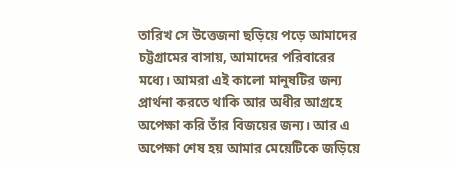তারিখ সে উত্তেজনা ছড়িয়ে পড়ে আমাদের চট্টগ্রামের বাসায়, আমাদের পরিবারের মধ্যে। আমরা এই কালো মানুষটির জন্য প্রার্থনা করতে থাকি আর অধীর আগ্রহে অপেক্ষা করি তাঁর বিজয়ের জন্য। আর এ অপেক্ষা শেষ হয় আমার মেয়েটিকে জড়িয়ে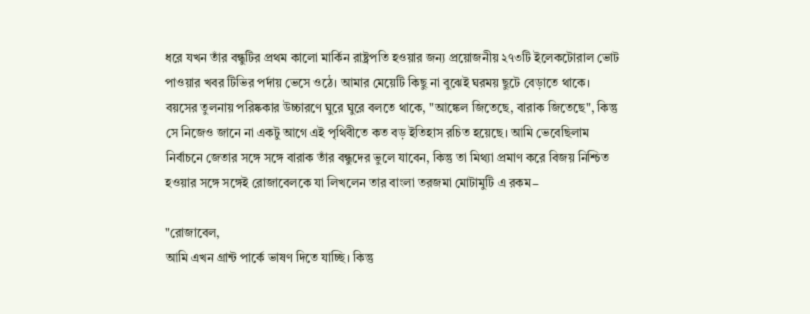ধরে যখন তাঁর বন্ধুটির প্রথম কালো মার্কিন রাষ্ট্রপতি হওয়ার জন্য প্রয়োজনীয় ২৭৩টি ইলেকটোরাল ভোট পাওয়ার খবর টিভির পর্দায় ভেসে ওঠে। আমার মেয়েটি কিছু না বুঝেই ঘরময় ছুটে বেড়াতে থাকে। বয়সের তুলনায় পরিষ্ককার উচ্চারণে ঘুরে ঘুরে বলতে থাকে, "আঙ্কেল জিতেছে, বারাক জিতেছে", কিন্তু সে নিজেও জানে না একটু আগে এই পৃথিবীতে কত বড় ইতিহাস রচিত হয়েছে। আমি ভেবেছিলাম নির্বাচনে জেতার সঙ্গে সঙ্গে বারাক তাঁর বন্ধুদের ভুলে যাবেন, কিন্তু তা মিথ্যা প্রমাণ করে বিজয় নিশ্চিত হওয়ার সঙ্গে সঙ্গেই রোজাবেলকে যা লিখলেন তার বাংলা তরজমা মোটামুটি এ রকম−

"রোজাবেল,
আমি এখন গ্রান্ট পার্কে ভাষণ দিতে যাচ্ছি। কিন্তু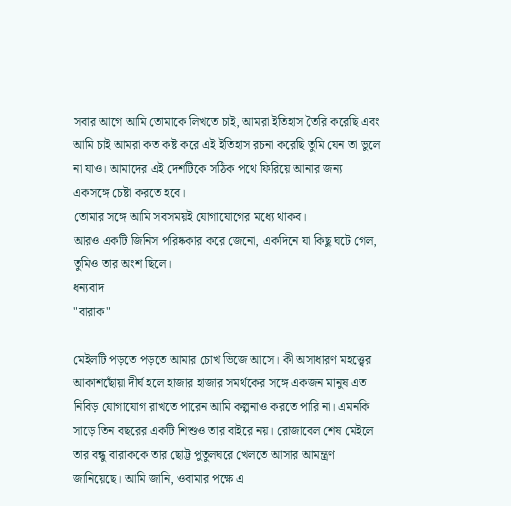সবার আগে আমি তোমাকে লিখতে চাই, আমরা ইতিহাস তৈরি করেছি এবং আমি চাই আমরা কত কষ্ট করে এই ইতিহাস রচনা করেছি তুমি যেন তা ভুলে না যাও। আমাদের এই দেশটিকে সঠিক পথে ফিরিয়ে আনার জন্য একসঙ্গে চেষ্টা করতে হবে।
তোমার সঙ্গে আমি সবসময়ই যোগাযোগের মধ্যে থাকব।
আরও একটি জিনিস পরিষ্ককার করে জেনো, একদিনে যা কিছু ঘটে গেল, তুমিও তার অংশ ছিলে।
ধন্যবাদ
"বারাক"

মেইলটি পড়তে পড়তে আমার চোখ ভিজে আসে। কী অসাধারণ মহত্ত্বের আকাশছোঁয়া দীর্ঘ হলে হাজার হাজার সমর্থকের সঙ্গে একজন মানুষ এত নিবিড় যোগাযোগ রাখতে পারেন আমি কল্পনাও করতে পারি না। এমনকি সাড়ে তিন বছরের একটি শিশুও তার বাইরে নয়। রোজাবেল শেষ মেইলে তার বন্ধু বারাককে তার ছোট্ট পুতুলঘরে খেলতে আসার আমন্ত্রণ জানিয়েছে। আমি জানি, ওবামার পক্ষে এ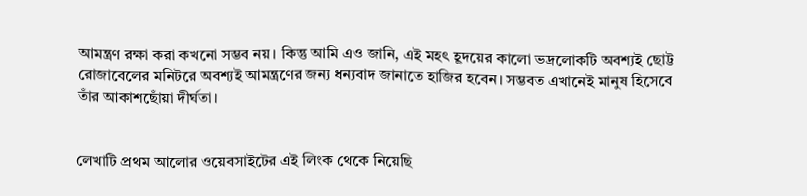আমন্ত্রণ রক্ষা করা কখনো সম্ভব নয়। কিন্তু আমি এও জানি, এই মহৎ হূদয়ের কালো ভদ্রলোকটি অবশ্যই ছোট্ট রোজাবেলের মনিটরে অবশ্যই আমন্ত্রণের জন্য ধন্যবাদ জানাতে হাজির হবেন। সম্ভবত এখানেই মানুষ হিসেবে তাঁর আকাশছোঁয়া দীর্ঘতা।


লেখাটি প্রথম আলোর ওয়েবসাইটের এই লিংক থেকে নিয়েছি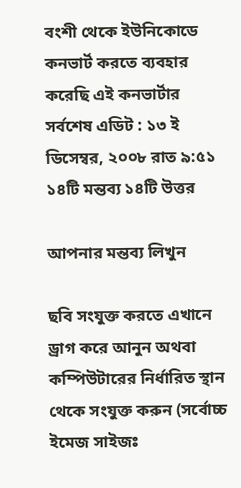বংশী থেকে ইউনিকোডে কনভার্ট করতে ব্যবহার করেছি এই কনভার্টার
সর্বশেষ এডিট : ১৩ ই ডিসেম্বর, ২০০৮ রাত ৯:৫১
১৪টি মন্তব্য ১৪টি উত্তর

আপনার মন্তব্য লিখুন

ছবি সংযুক্ত করতে এখানে ড্রাগ করে আনুন অথবা কম্পিউটারের নির্ধারিত স্থান থেকে সংযুক্ত করুন (সর্বোচ্চ ইমেজ সাইজঃ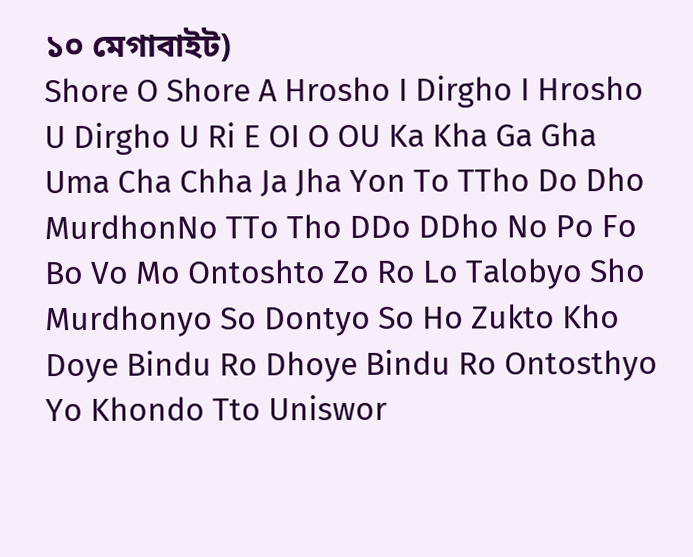১০ মেগাবাইট)
Shore O Shore A Hrosho I Dirgho I Hrosho U Dirgho U Ri E OI O OU Ka Kha Ga Gha Uma Cha Chha Ja Jha Yon To TTho Do Dho MurdhonNo TTo Tho DDo DDho No Po Fo Bo Vo Mo Ontoshto Zo Ro Lo Talobyo Sho Murdhonyo So Dontyo So Ho Zukto Kho Doye Bindu Ro Dhoye Bindu Ro Ontosthyo Yo Khondo Tto Uniswor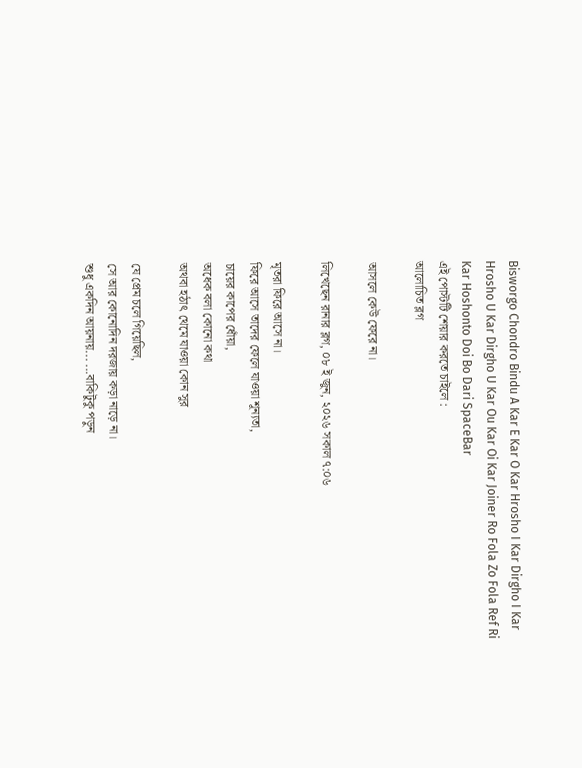Bisworgo Chondro Bindu A Kar E Kar O Kar Hrosho I Kar Dirgho I Kar Hrosho U Kar Dirgho U Kar Ou Kar Oi Kar Joiner Ro Fola Zo Fola Ref Ri Kar Hoshonto Doi Bo Dari SpaceBar
এই পোস্টটি শেয়ার করতে চাইলে :
আলোচিত ব্লগ

আসলে কেউ ফেরে না।

লিখেছেন রানার ব্লগ, ০৮ ই জুন, ২০২৬ সকাল ৭:০৬

মৃতরা ফিরে আসে না।
ফিরে আসে তাদের ফেলে যাওয়া শূন্যতা,
চায়ের কাপের ধোঁয়া,
অধেক বলা কোনো কথা
অথবা হঠাৎ থেমে যাওয়া কোন সুর

যে প্রেম চলে গিয়েছিল,
সে আর কোনোদিন দরজায় কড়া নাড়ে না।
শুধু একদিন আয়নায়... ...বাকিটুকু পড়ুন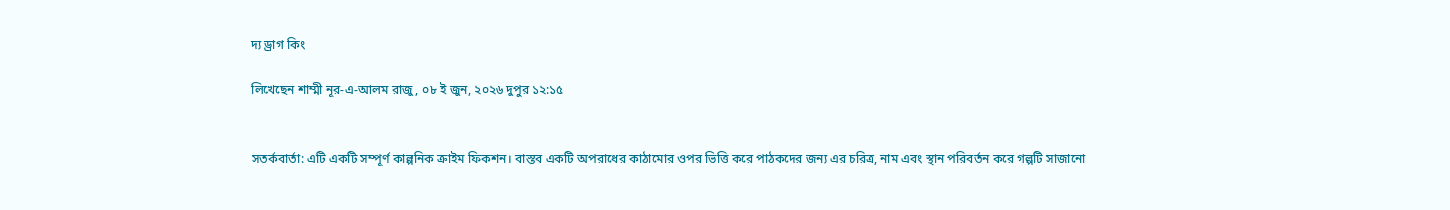দ্য ড্রাগ কিং

লিখেছেন শাম্মী নূর-এ-আলম রাজু, ০৮ ই জুন, ২০২৬ দুপুর ১২:১৫


সতর্কবার্তা: এটি একটি সম্পূর্ণ কাল্পনিক ক্রাইম ফিকশন। বাস্তব একটি অপরাধের কাঠামোর ওপর ভিত্তি করে পাঠকদের জন্য এর চরিত্র, নাম এবং স্থান পরিবর্তন করে গল্পটি সাজানো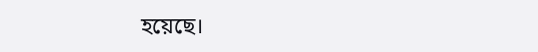হয়েছে।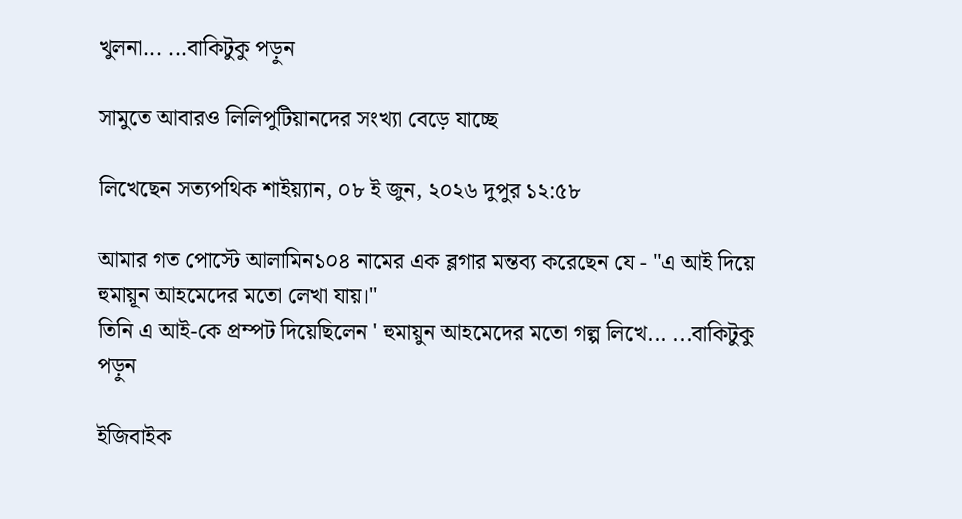খুলনা... ...বাকিটুকু পড়ুন

সামুতে আবারও লিলিপুটিয়ানদের সংখ্যা বেড়ে যাচ্ছে

লিখেছেন সত্যপথিক শাইয়্যান, ০৮ ই জুন, ২০২৬ দুপুর ১২:৫৮

আমার গত পোস্টে আলামিন১০৪ নামের এক ব্লগার মন্তব্য করেছেন যে - "এ আই দিয়ে হুমায়ূন আহমেদের মতো লেখা যায়।"
তিনি এ আই-কে প্রম্পট দিয়েছিলেন ' হুমায়ুন আহমেদের মতো গল্প লিখে... ...বাকিটুকু পড়ুন

ইজিবাইক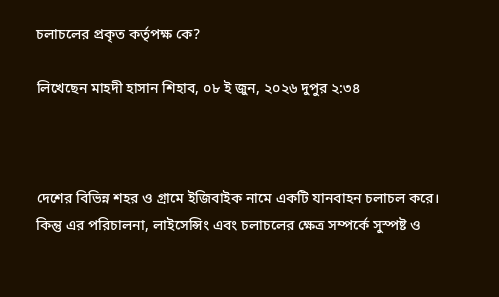চলাচলের প্রকৃত কর্তৃপক্ষ কে?

লিখেছেন মাহদী হাসান শিহাব, ০৮ ই জুন, ২০২৬ দুপুর ২:৩৪



দেশের বিভিন্ন শহর ও গ্রামে ইজিবাইক নামে একটি যানবাহন চলাচল করে। কিন্তু এর পরিচালনা, লাইসেন্সিং এবং চলাচলের ক্ষেত্র সম্পর্কে সুস্পষ্ট ও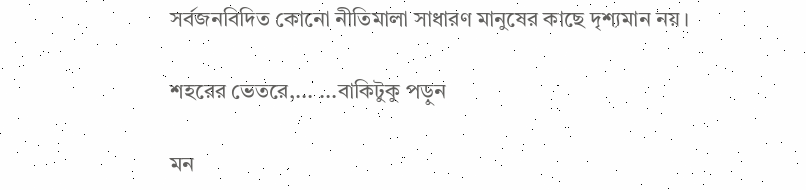সর্বজনবিদিত কোনো নীতিমালা সাধারণ মানুষের কাছে দৃশ্যমান নয়।

শহরের ভেতরে,... ...বাকিটুকু পড়ুন

মন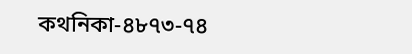কথনিকা-৪৮৭৩-৭৪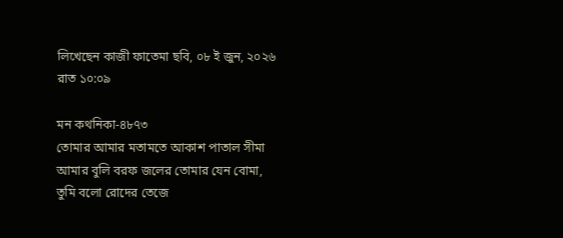লিখেছেন কাজী ফাতেমা ছবি, ০৮ ই জুন, ২০২৬ রাত ১০:০৯

মন কথনিকা-৪৮৭৩
তোমার আমার মতামতে আকাশ পাতাল সীমা
আমার বুলি বরফ জলের তোমার যেন বোমা,
তুমি বলো রোদের তেজে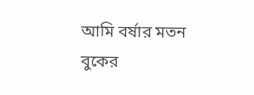আমি বর্ষার মতন
বুকের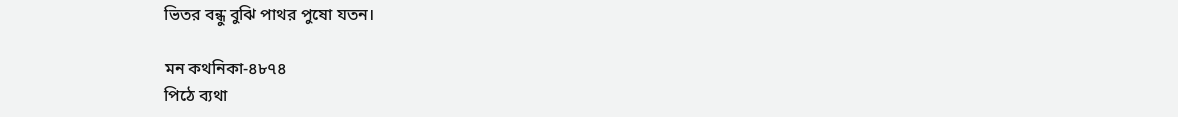ভিতর বন্ধু বুঝি পাথর পুষো যতন।

মন কথনিকা-৪৮৭৪
পিঠে ব্যথা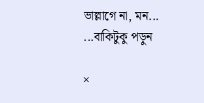ভাল্লাগে না, মন... ...বাকিটুকু পড়ুন

×